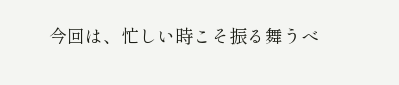今回は、忙しい時こそ振る舞うべ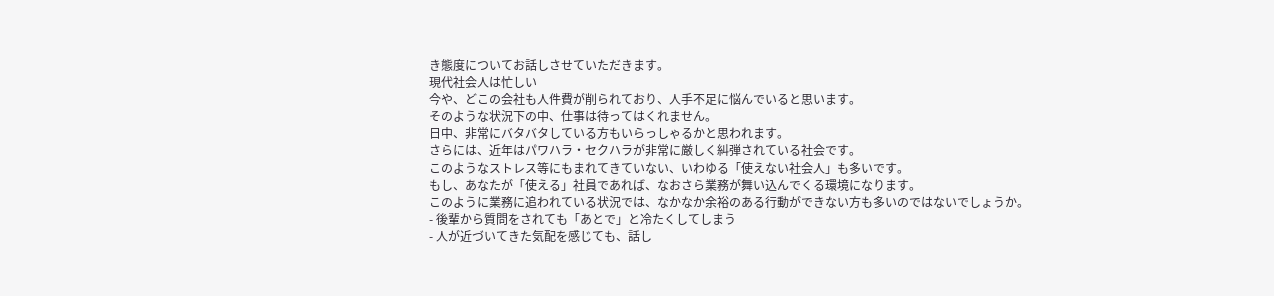き態度についてお話しさせていただきます。
現代社会人は忙しい
今や、どこの会社も人件費が削られており、人手不足に悩んでいると思います。
そのような状況下の中、仕事は待ってはくれません。
日中、非常にバタバタしている方もいらっしゃるかと思われます。
さらには、近年はパワハラ・セクハラが非常に厳しく糾弾されている社会です。
このようなストレス等にもまれてきていない、いわゆる「使えない社会人」も多いです。
もし、あなたが「使える」社員であれば、なおさら業務が舞い込んでくる環境になります。
このように業務に追われている状況では、なかなか余裕のある行動ができない方も多いのではないでしょうか。
- 後輩から質問をされても「あとで」と冷たくしてしまう
- 人が近づいてきた気配を感じても、話し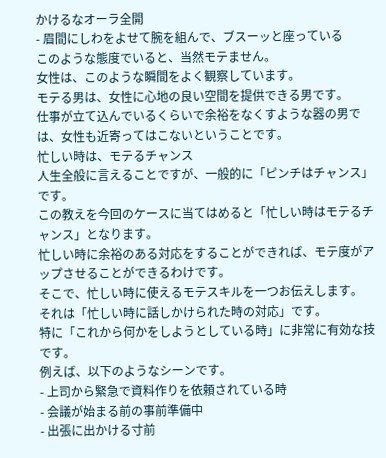かけるなオーラ全開
- 眉間にしわをよせて腕を組んで、ブスーッと座っている
このような態度でいると、当然モテません。
女性は、このような瞬間をよく観察しています。
モテる男は、女性に心地の良い空間を提供できる男です。
仕事が立て込んでいるくらいで余裕をなくすような器の男では、女性も近寄ってはこないということです。
忙しい時は、モテるチャンス
人生全般に言えることですが、一般的に「ピンチはチャンス」です。
この教えを今回のケースに当てはめると「忙しい時はモテるチャンス」となります。
忙しい時に余裕のある対応をすることができれば、モテ度がアップさせることができるわけです。
そこで、忙しい時に使えるモテスキルを一つお伝えします。
それは「忙しい時に話しかけられた時の対応」です。
特に「これから何かをしようとしている時」に非常に有効な技です。
例えば、以下のようなシーンです。
- 上司から緊急で資料作りを依頼されている時
- 会議が始まる前の事前準備中
- 出張に出かける寸前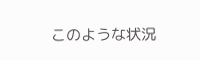このような状況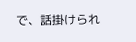で、話掛けられ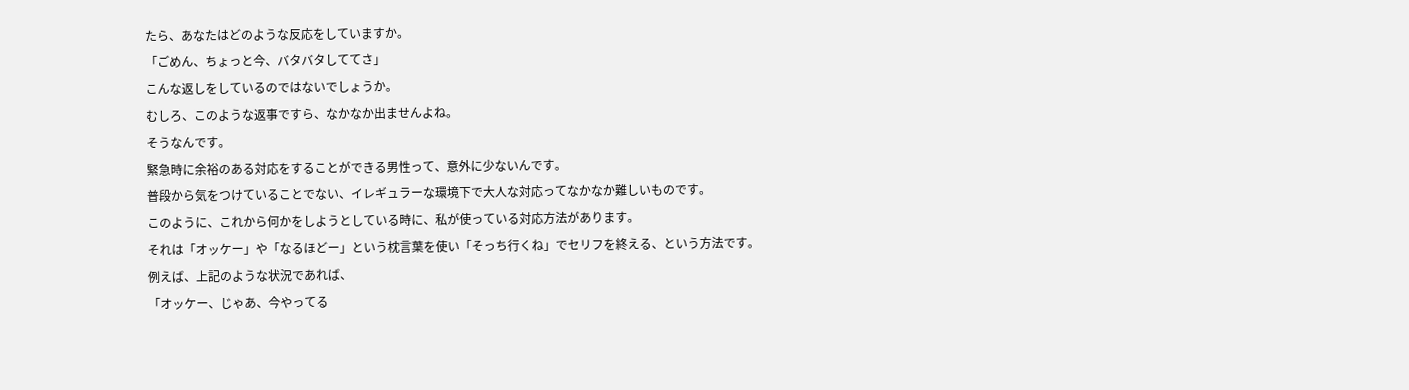たら、あなたはどのような反応をしていますか。
「ごめん、ちょっと今、バタバタしててさ」
こんな返しをしているのではないでしょうか。
むしろ、このような返事ですら、なかなか出ませんよね。
そうなんです。
緊急時に余裕のある対応をすることができる男性って、意外に少ないんです。
普段から気をつけていることでない、イレギュラーな環境下で大人な対応ってなかなか難しいものです。
このように、これから何かをしようとしている時に、私が使っている対応方法があります。
それは「オッケー」や「なるほどー」という枕言葉を使い「そっち行くね」でセリフを終える、という方法です。
例えば、上記のような状況であれば、
「オッケー、じゃあ、今やってる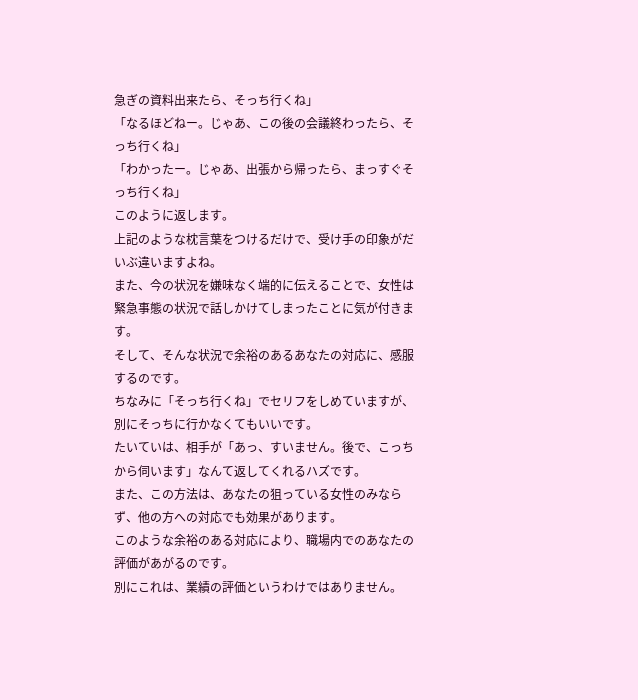急ぎの資料出来たら、そっち行くね」
「なるほどねー。じゃあ、この後の会議終わったら、そっち行くね」
「わかったー。じゃあ、出張から帰ったら、まっすぐそっち行くね」
このように返します。
上記のような枕言葉をつけるだけで、受け手の印象がだいぶ違いますよね。
また、今の状況を嫌味なく端的に伝えることで、女性は緊急事態の状況で話しかけてしまったことに気が付きます。
そして、そんな状況で余裕のあるあなたの対応に、感服するのです。
ちなみに「そっち行くね」でセリフをしめていますが、別にそっちに行かなくてもいいです。
たいていは、相手が「あっ、すいません。後で、こっちから伺います」なんて返してくれるハズです。
また、この方法は、あなたの狙っている女性のみならず、他の方への対応でも効果があります。
このような余裕のある対応により、職場内でのあなたの評価があがるのです。
別にこれは、業績の評価というわけではありません。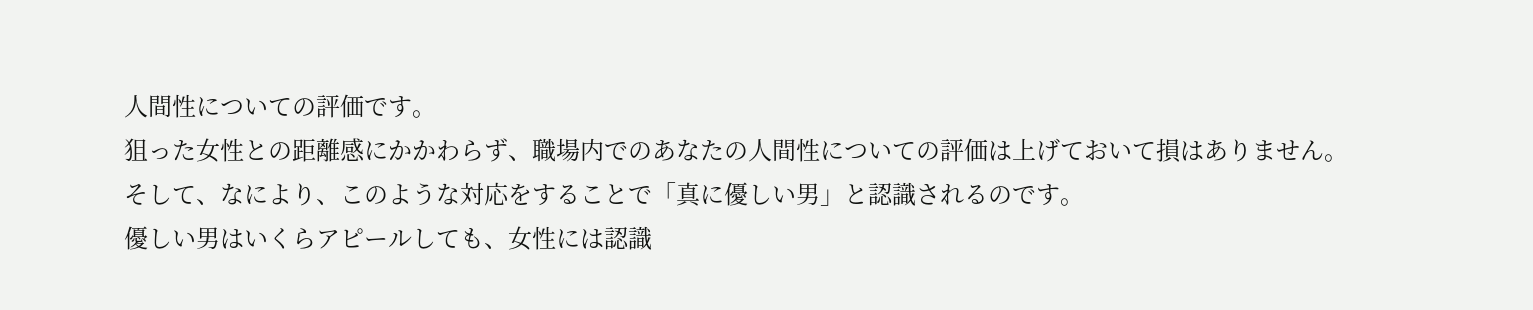人間性についての評価です。
狙った女性との距離感にかかわらず、職場内でのあなたの人間性についての評価は上げておいて損はありません。
そして、なにより、このような対応をすることで「真に優しい男」と認識されるのです。
優しい男はいくらアピールしても、女性には認識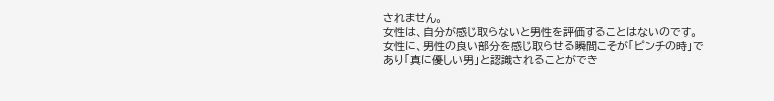されません。
女性は、自分が感じ取らないと男性を評価することはないのです。
女性に、男性の良い部分を感じ取らせる瞬間こそが「ピンチの時」であり「真に優しい男」と認識されることができ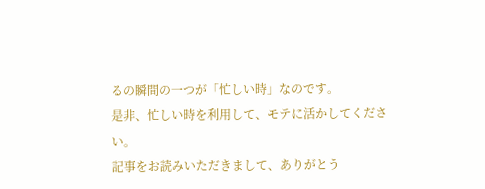るの瞬間の一つが「忙しい時」なのです。
是非、忙しい時を利用して、モテに活かしてください。
記事をお読みいただきまして、ありがとう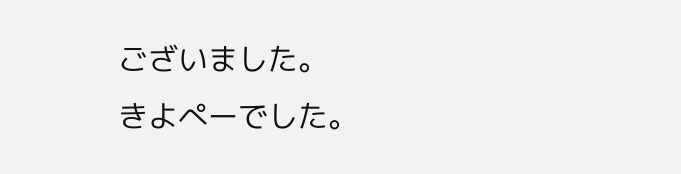ございました。
きよぺーでした。